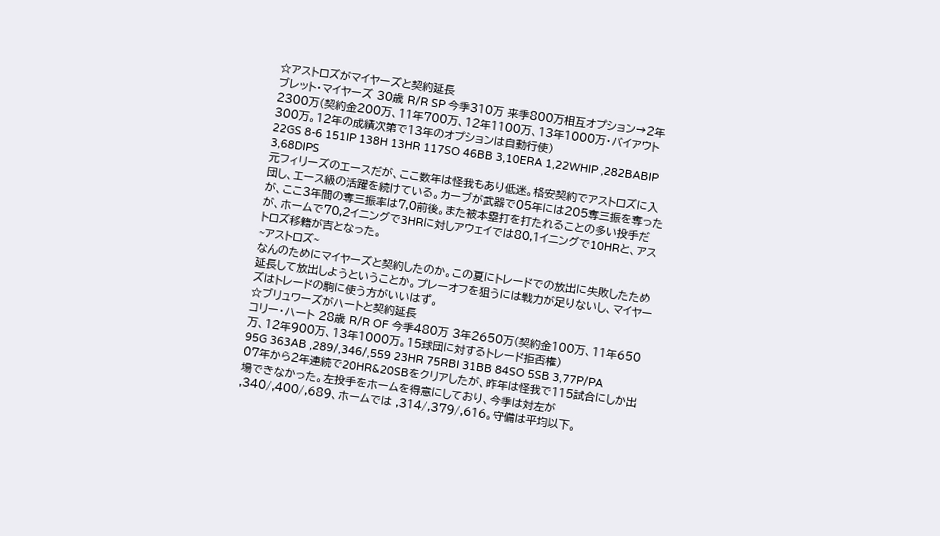☆アストロズがマイヤーズと契約延長
ブレット・マイヤーズ 30歳 R/R SP 今季310万 来季800万相互オプション→2年2300万(契約金200万、11年700万、12年1100万、13年1000万・バイアウト300万。12年の成績次第で13年のオプションは自動行使)
22GS 8-6 151IP 138H 13HR 117SO 46BB 3,10ERA 1,22WHIP ,282BABIP 3,68DIPS
元フィリーズのエースだが、ここ数年は怪我もあり低迷。格安契約でアストロズに入団し、エース級の活躍を続けている。カーブが武器で05年には205奪三振を奪ったが、ここ3年間の奪三振率は7,0前後。また被本塁打を打たれることの多い投手だが、ホームで70,2イニングで3HRに対しアウェイでは80,1イニングで10HRと、アストロズ移籍が吉となった。
~アストロズ~
なんのためにマイヤーズと契約したのか。この夏にトレードでの放出に失敗したため延長して放出しようということか。プレーオフを狙うには戦力が足りないし、マイヤーズはトレードの駒に使う方がいいはず。
☆ブリュワーズがハートと契約延長
コリー・ハート 28歳 R/R OF 今季480万 3年2650万(契約金100万、11年650万、12年900万、13年1000万。15球団に対するトレード拒否権)
95G 363AB ,289/,346/,559 23HR 75RBI 31BB 84SO 5SB 3,77P/PA
07年から2年連続で20HR&20SBをクリアしたが、昨年は怪我で115試合にしか出場できなかった。左投手をホームを得意にしており、今季は対左が ,340/,400/,689、ホームでは ,314/,379/,616。守備は平均以下。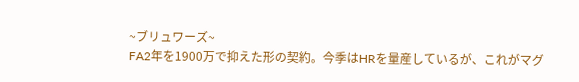~ブリュワーズ~
FA2年を1900万で抑えた形の契約。今季はHRを量産しているが、これがマグ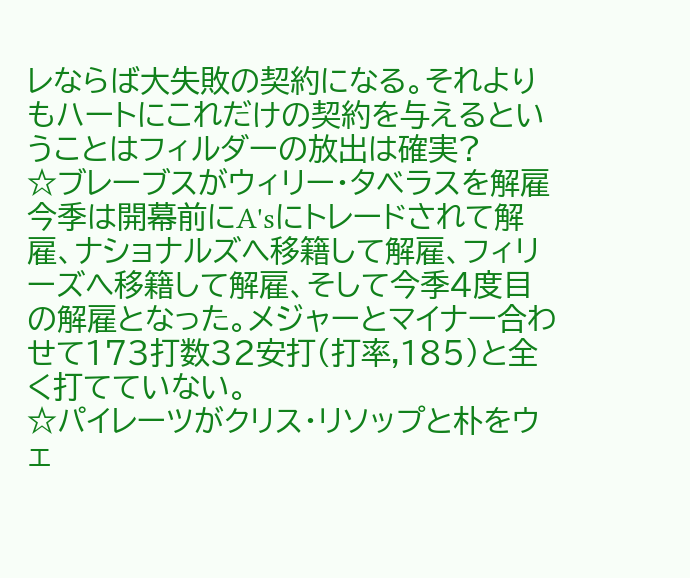レならば大失敗の契約になる。それよりもハートにこれだけの契約を与えるということはフィルダーの放出は確実?
☆ブレーブスがウィリー・タベラスを解雇
今季は開幕前にA'sにトレードされて解雇、ナショナルズへ移籍して解雇、フィリーズへ移籍して解雇、そして今季4度目の解雇となった。メジャーとマイナー合わせて173打数32安打(打率,185)と全く打てていない。
☆パイレーツがクリス・リソップと朴をウェ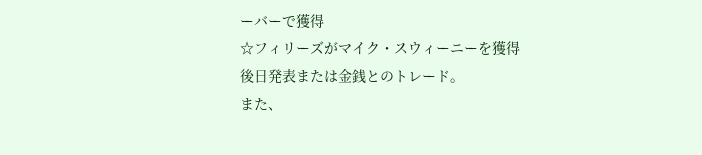ーバーで獲得
☆フィリーズがマイク・スウィーニーを獲得
後日発表または金銭とのトレード。
また、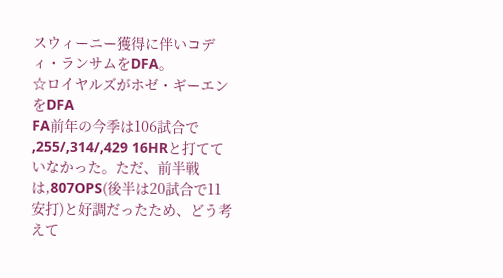スウィーニー獲得に伴いコディ・ランサムをDFA。
☆ロイヤルズがホゼ・ギーエンをDFA
FA前年の今季は106試合で ,255/,314/,429 16HRと打てていなかった。ただ、前半戦は,807OPS(後半は20試合で11安打)と好調だったため、どう考えて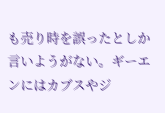も売り時を誤ったとしか言いようがない。ギーエンにはカブスやジ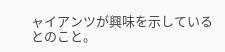ャイアンツが興味を示しているとのこと。